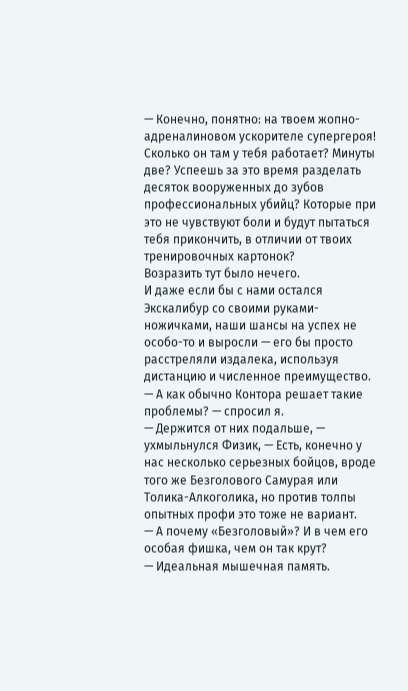— Конечно, понятно: на твоем жопно-адреналиновом ускорителе супергероя! Сколько он там у тебя работает? Минуты две? Успеешь за это время разделать десяток вооруженных до зубов профессиональных убийц? Которые при это не чувствуют боли и будут пытаться тебя прикончить, в отличии от твоих тренировочных картонок?
Возразить тут было нечего.
И даже если бы с нами остался Экскалибур со своими руками-ножичками, наши шансы на успех не особо-то и выросли — его бы просто расстреляли издалека, используя дистанцию и численное преимущество.
— А как обычно Контора решает такие проблемы? — спросил я.
— Держится от них подальше, — ухмыльнулся Физик, — Есть, конечно у нас несколько серьезных бойцов, вроде того же Безголового Самурая или Толика-Алкоголика, но против толпы опытных профи это тоже не вариант.
— А почему «Безголовый»? И в чем его особая фишка, чем он так крут?
— Идеальная мышечная память.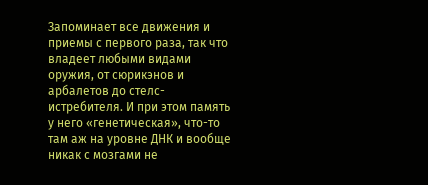Запоминает все движения и приемы с первого раза, так что владеет любыми видами оружия, от сюрикэнов и арбалетов до стелс-истребителя. И при этом память у него «генетическая», что-то там аж на уровне ДНК и вообще никак с мозгами не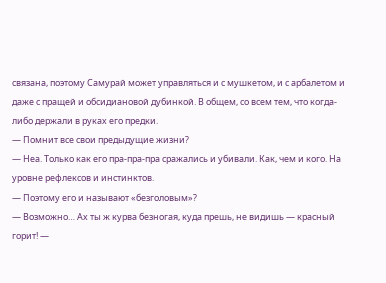связана, поэтому Самурай может управляться и с мушкетом, и с арбалетом и даже с пращей и обсидиановой дубинкой. В общем, со всем тем, что когда-либо держали в руках его предки.
— Помнит все свои предыдущие жизни?
— Неа. Только как его пра-пра-пра сражались и убивали. Как, чем и кого. На уровне рефлексов и инстинктов.
— Поэтому его и называют «безголовым»?
— Возможно… Ах ты ж курва безногая, куда прешь, не видишь — красный горит! —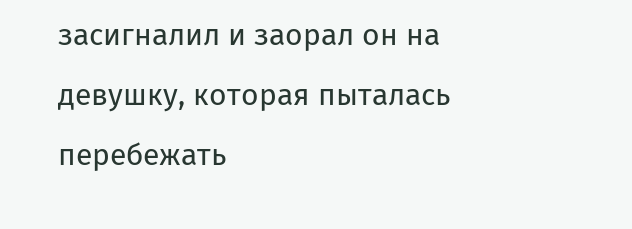засигналил и заорал он на девушку, которая пыталась перебежать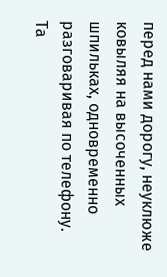перед нами дорогу, неуклюже ковыляя на высоченных шпильках, одновременно разговаривая по телефону.
Та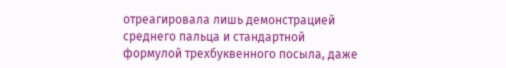отреагировала лишь демонстрацией среднего пальца и стандартной формулой трехбуквенного посыла, даже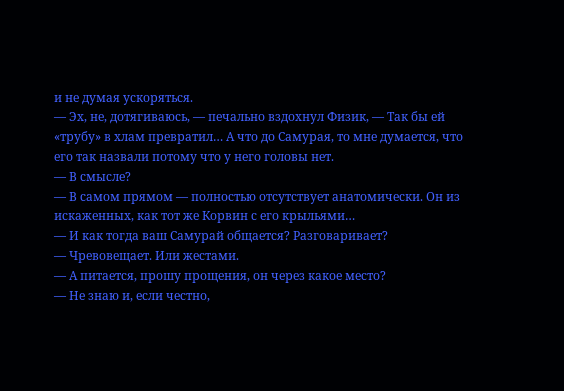и не думая ускоряться.
— Эх, не, дотягиваюсь, — печально вздохнул Физик, — Так бы ей «трубу» в хлам превратил… А что до Самурая, то мне думается, что его так назвали потому что у него головы нет.
— В смысле?
— В самом прямом — полностью отсутствует анатомически. Он из искаженных, как тот же Корвин с его крыльями…
— И как тогда ваш Самурай общается? Разговаривает?
— Чревовещает. Или жестами.
— А питается, прошу прощения, он через какое место?
— Не знаю и, если честно,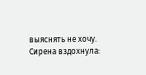выяснять не хочу.
Сирена вздохнула: